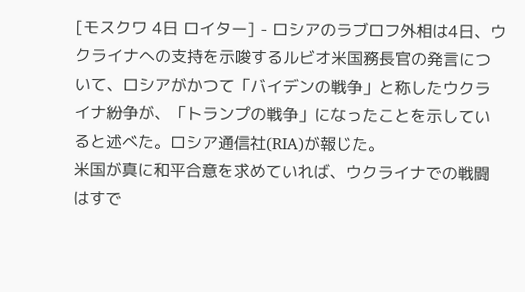[モスクワ 4日 ロイター] - ロシアのラブロフ外相は4日、ウクライナへの支持を示唆するルビオ米国務長官の発言について、ロシアがかつて「バイデンの戦争」と称したウクライナ紛争が、「トランプの戦争」になったことを示していると述べた。ロシア通信社(RIA)が報じた。
米国が真に和平合意を求めていれば、ウクライナでの戦闘はすで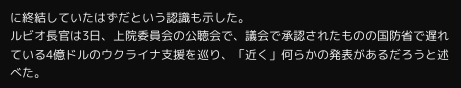に終結していたはずだという認識も示した。
ルビオ長官は3日、上院委員会の公聴会で、議会で承認されたものの国防省で遅れている4億ドルのウクライナ支援を巡り、「近く」何らかの発表があるだろうと述べた。